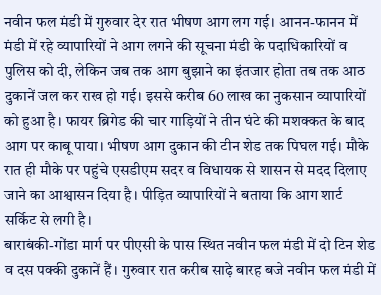नवीन फल मंडी में गुरुवार देर रात भीषण आग लग गई। आनन-फानन में मंडी में रहे व्यापारियों ने आग लगने की सूचना मंडी के पदाधिकारियों व पुलिस को दी, लेकिन जब तक आग बुझाने का इंतजार होता तब तक आठ दुकानें जल कर राख हो गई। इससे करीब 60 लाख का नुकसान व्यापारियों को हुआ है। फायर ब्रिगेड की चार गाड़ियों ने तीन घंटे की मशक्कत के बाद आग पर काबू पाया। भीषण आग दुकान की टीन शेड तक पिघल गई। मौके रात ही मौके पर पहुंचे एसडीएम सदर व विधायक से शासन से मदद दिलाए जाने का आश्वासन दिया है। पीड़ित व्यापारियों ने बताया कि आग शार्ट सर्किट से लगी है।
बाराबंकी-गोंडा मार्ग पर पीएसी के पास स्थित नवीन फल मंडी में दो टिन शेड व दस पक्की दुकानें हैं। गुरुवार रात करीब साढ़े बारह बजे नवीन फल मंडी में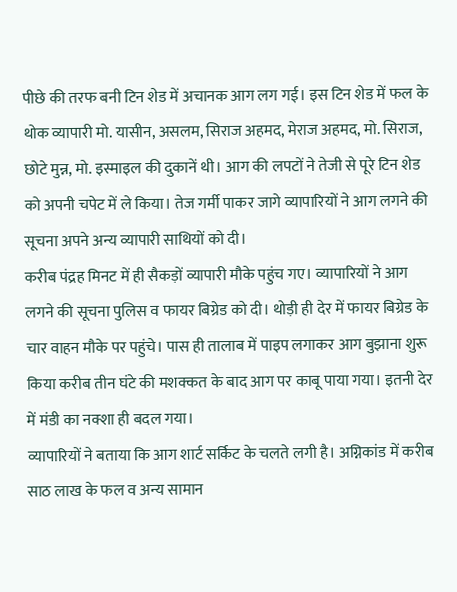पीछे की तरफ बनी टिन शेड में अचानक आग लग गई। इस टिन शेड में फल के थोक व्यापारी मो. यासीन, असलम, सिराज अहमद, मेराज अहमद, मो. सिराज, छोटे मुन्न, मो. इस्माइल की दुकानें थी। आग की लपटों ने तेजी से पूरे टिन शेड को अपनी चपेट में ले किया। तेज गर्मी पाकर जागे व्यापारियों ने आग लगने की सूचना अपने अन्य व्यापारी साथियों को दी।
करीब पंद्रह मिनट में ही सैकड़ों व्यापारी मौके पहुंच गए। व्यापारियों ने आग लगने की सूचना पुलिस व फायर बिग्रेड को दी। थोड़ी ही देर में फायर बिग्रेड के चार वाहन मौके पर पहुंचे। पास ही तालाब में पाइप लगाकर आग बुझाना शुरू किया करीब तीन घंटे की मशक्कत के बाद आग पर काबू पाया गया। इतनी देर में मंडी का नक्शा ही बदल गया।
व्यापारियों ने बताया कि आग शार्ट सर्किट के चलते लगी है। अग्निकांड में करीब साठ लाख के फल व अन्य सामान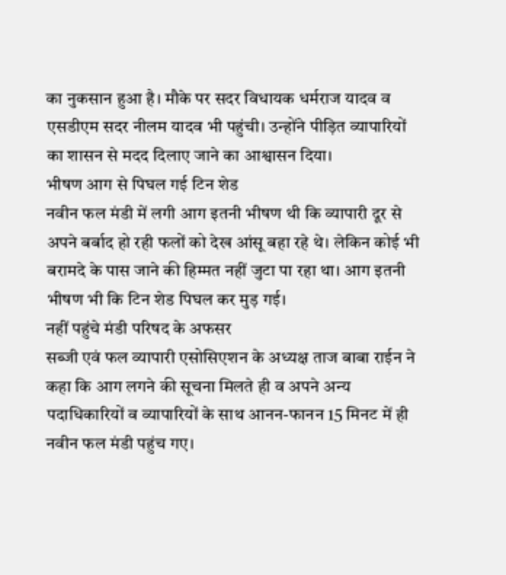का नुकसान हुआ है। मौके पर सदर विधायक धर्मराज यादव व एसडीएम सदर नीलम यादव भी पहुंची। उन्होंने पीड़ित व्यापारियों का शासन से मदद दिलाए जाने का आश्वासन दिया।
भीषण आग से पिघल गई टिन शेड
नवीन फल मंडी में लगी आग इतनी भीषण थी कि व्यापारी दूर से अपने बर्बाद हो रही फलों को देख आंसू बहा रहे थे। लेकिन कोई भी बरामदे के पास जाने की हिम्मत नहीं जुटा पा रहा था। आग इतनी भीषण भी कि टिन शेड पिघल कर मुड़ गई।
नहीं पहुंचे मंडी परिषद के अफसर
सब्जी एवं फल व्यापारी एसोसिएशन के अध्यक्ष ताज बाबा राईन ने कहा कि आग लगने की सूचना मिलते ही व अपने अन्य पदाधिकारियों व व्यापारियों के साथ आनन-फानन 15 मिनट में ही नवीन फल मंडी पहुंच गए।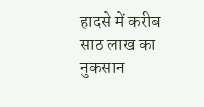हादसे में करीब साठ लाख का नुकसान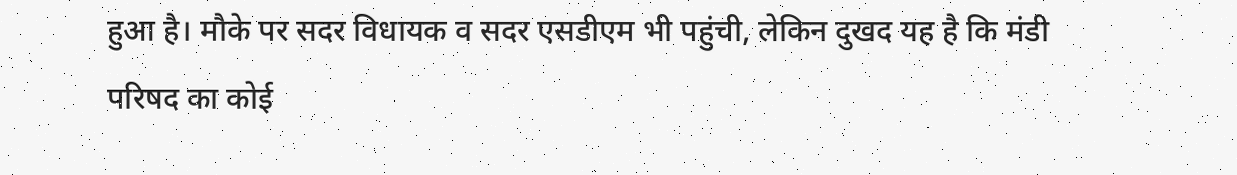हुआ है। मौके पर सदर विधायक व सदर एसडीएम भी पहुंची, लेकिन दुखद यह है कि मंडी परिषद का कोई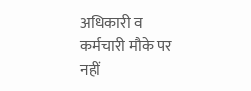अधिकारी व कर्मचारी मौके पर नहीं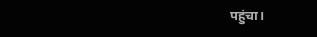पहुंचा।